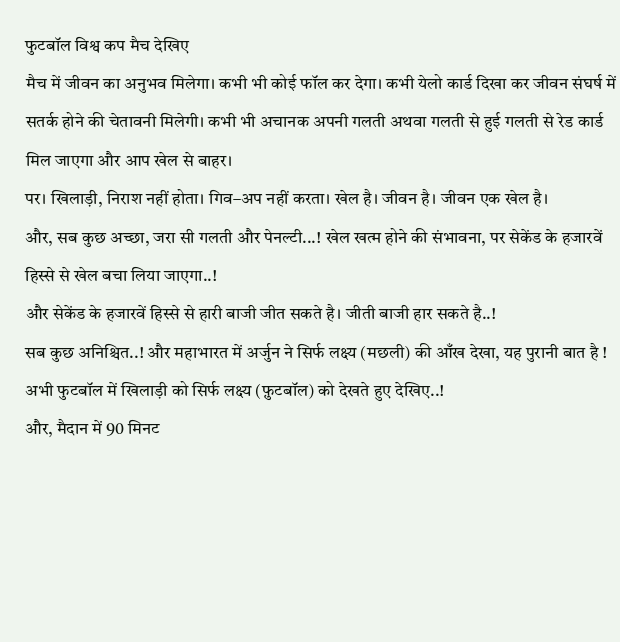फुटबॉल विश्व कप मैच देखिए
मैच में जीवन का अनुभव मिलेगा। कभी भी कोई फॉल कर देगा। कभी येलो कार्ड दिखा कर जीवन संघर्ष में सतर्क होने की चेतावनी मिलेगी। कभी भी अचानक अपनी गलती अथवा गलती से हुई गलती से रेड कार्ड मिल जाएगा और आप खेल से बाहर।
पर। खिलाड़ी, निराश नहीं होता। गिव–अप नहीं करता। खेल है। जीवन है। जीवन एक खेल है।
और, सब कुछ अच्छा, जरा सी गलती और पेनल्टी...! खेल खत्म होने की संभावना, पर सेकेंड के हजारवें हिस्से से खेल बचा लिया जाएगा..!
और सेकेंड के हजारवें हिस्से से हारी बाजी जीत सकते है। जीती बाजी हार सकते है..!
सब कुछ अनिश्चित..! और महाभारत में अर्जुन ने सिर्फ लक्ष्य (मछली) की आँख देखा, यह पुरानी बात है ! अभी फुटबॉल में खिलाड़ी को सिर्फ लक्ष्य (फ़ुटबॉल) को देखते हुए देखिए..!
और, मैदान में 90 मिनट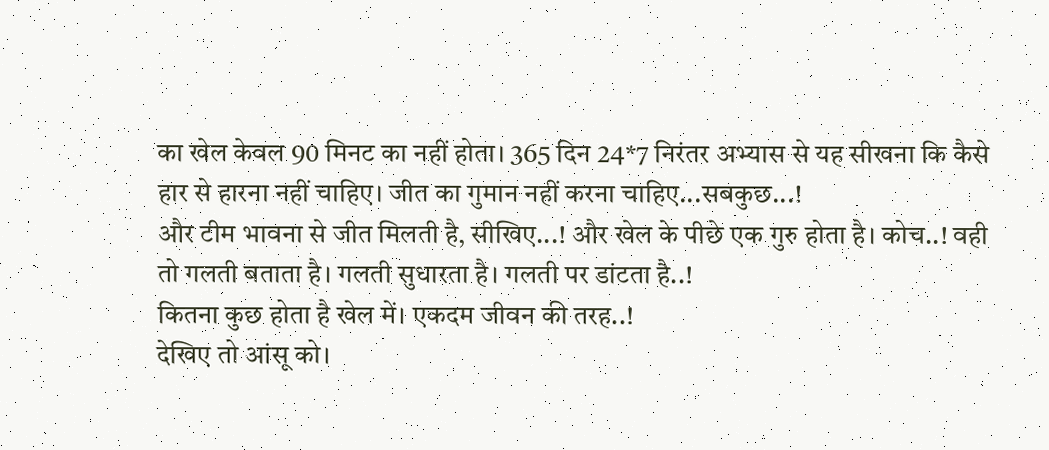का खेल केवल 90 मिनट का नहीं होता। 365 दिन 24*7 निरंतर अभ्यास से यह सीखना कि कैसे हार से हारना नहीं चाहिए। जीत का गुमान नहीं करना चाहिए...सबकुछ...!
और टीम भावना से जीत मिलती है, सीखिए...! और खेल के पीछे एक गुरु होता है। कोच..! वही तो गलती बताता है। गलती सुधारता है। गलती पर डांटता है..!
कितना कुछ होता है खेल में। एकदम जीवन की तरह..!
देखिए तो आंसू को।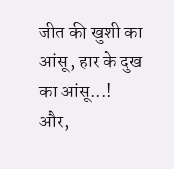जीत की खुशी का आंसू, हार के दुख का आंसू...!
और,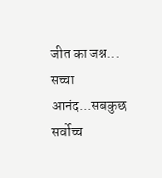जीत का जश्न... सच्चा आनंद...सबकुछ सर्वोच्च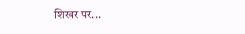शिखर पर...